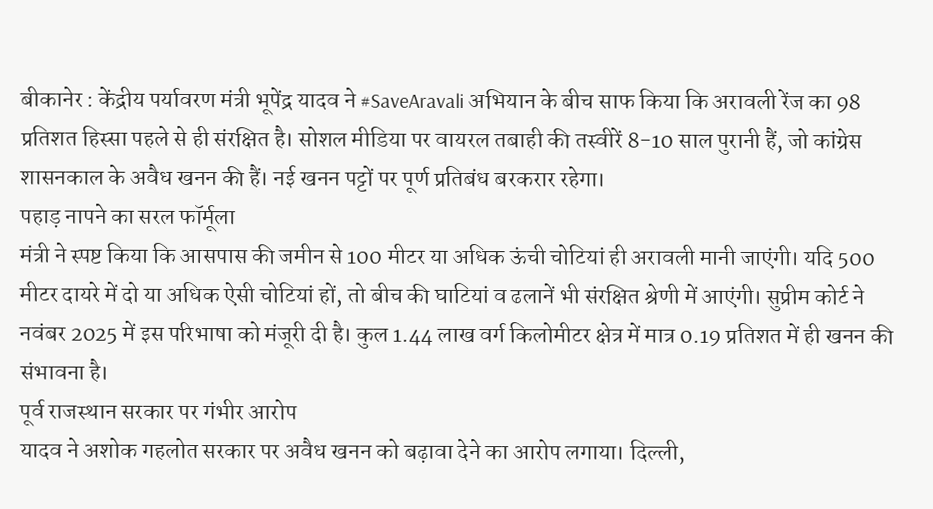बीकानेर : केंद्रीय पर्यावरण मंत्री भूपेंद्र यादव ने #SaveAravali अभियान के बीच साफ किया कि अरावली रेंज का 98 प्रतिशत हिस्सा पहले से ही संरक्षित है। सोशल मीडिया पर वायरल तबाही की तस्वीरें 8-10 साल पुरानी हैं, जो कांग्रेस शासनकाल के अवैध खनन की हैं। नई खनन पट्टों पर पूर्ण प्रतिबंध बरकरार रहेगा।
पहाड़ नापने का सरल फॉर्मूला
मंत्री ने स्पष्ट किया कि आसपास की जमीन से 100 मीटर या अधिक ऊंची चोटियां ही अरावली मानी जाएंगी। यदि 500 मीटर दायरे में दो या अधिक ऐसी चोटियां हों, तो बीच की घाटियां व ढलानें भी संरक्षित श्रेणी में आएंगी। सुप्रीम कोर्ट ने नवंबर 2025 में इस परिभाषा को मंजूरी दी है। कुल 1.44 लाख वर्ग किलोमीटर क्षेत्र में मात्र 0.19 प्रतिशत में ही खनन की संभावना है।
पूर्व राजस्थान सरकार पर गंभीर आरोप
यादव ने अशोक गहलोत सरकार पर अवैध खनन को बढ़ावा देने का आरोप लगाया। दिल्ली,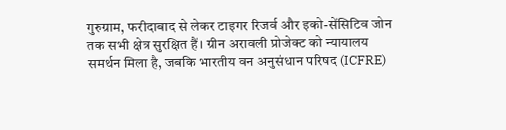गुरुग्राम, फरीदाबाद से लेकर टाइगर रिजर्व और इको-सेंसिटिव जोन तक सभी क्षेत्र सुरक्षित हैं। ग्रीन अरावली प्रोजेक्ट को न्यायालय समर्थन मिला है, जबकि भारतीय वन अनुसंधान परिषद (ICFRE)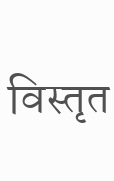विस्तृत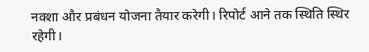नक्शा और प्रबंधन योजना तैयार करेगी। रिपोर्ट आने तक स्थिति स्थिर रहेगी।